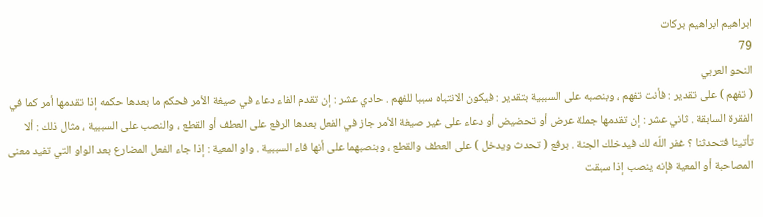ابراهيم ابراهيم بركات
79
النحو العربي
( تفهم ) على تقدير : فأنت تفهم ، وبنصبه على السببية بتقدير : فيكون الانتباه سببا للفهم . حادي عشر : إن تقدم الفاء دعاء في صيغة الأمر فحكم ما بعدها حكمه إذا تقدمها أمر كما في الفقرة السابقة . ثاني عشر : إن تقدمها جملة عرض أو تحضيض أو دعاء على غير صيغة الأمر جاز في الفعل بعدها الرفع على العطف أو القطع ، والنصب على السببية ، مثال ذلك : ألا تأتينا فتحدثنا ؟ غفر اللّه لك فيدخلك الجنة . برفع ( تحدث ويدخل ) على العطف والقطع ، وبنصبهما على أنها فاء السببية . واو المعية : إذا جاء الفعل المضارع بعد الواو التي تفيد معنى المصاحبة أو المعية فإنه ينصب إذا سبقت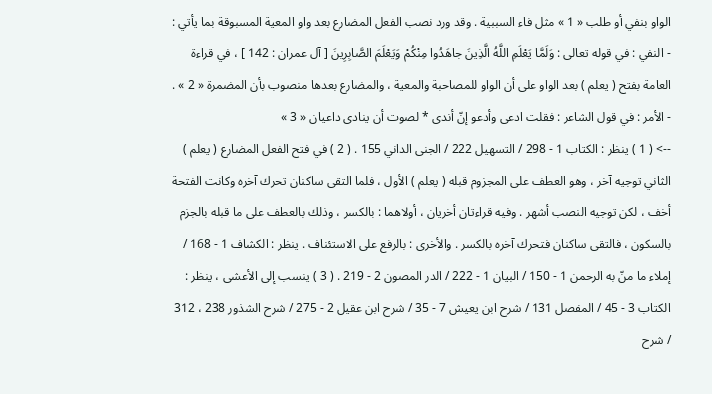الواو بنفي أو طلب « 1 » مثل فاء السببية . وقد ورد نصب الفعل المضارع بعد واو المعية المسبوقة بما يأتي : - النفي : في قوله تعالى : وَلَمَّا يَعْلَمِ اللَّهُ الَّذِينَ جاهَدُوا مِنْكُمْ وَيَعْلَمَ الصَّابِرِينَ [ آل عمران : 142 ] ، في قراءة العامة بفتح ( يعلم ) بعد الواو على أن الواو للمصاحبة والمعية ، والمضارع بعدها منصوب بأن المضمرة « 2 » . - الأمر : في قول الشاعر : فقلت ادعى وأدعو إنّ أندى * لصوت أن ينادى داعيان « 3 »
--> ( 1 ) ينظر : الكتاب 1 - 298 / التسهيل 222 / الجنى الداني 155 . ( 2 ) في فتح الفعل المضارع ( يعلم ) الثاني توجيه آخر ، وهو العطف على المجزوم قبله ( يعلم ) الأول ، فلما التقى ساكنان تحرك آخره وكانت الفتحة أخف ، لكن توجيه النصب أشهر . وفيه قراءتان أخريان ، أولاهما : بالكسر ، وذلك بالعطف على ما قبله بالجزم بالسكون ، فالتقى ساكنان فتحرك آخره بالكسر . والأخرى : بالرفع على الاستئناف . ينظر : الكشاف 1 - 168 / إملاء ما منّ به الرحمن 1 - 150 / البيان 1 - 222 / الدر المصون 2 - 219 . ( 3 ) ينسب إلى الأعشى ، ينظر : الكتاب 3 - 45 / المفصل 131 / شرح ابن يعيش 7 - 35 / شرح ابن عقيل 2 - 275 / شرح الشذور 238 ، 312 / شرح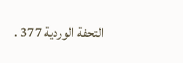التحفة الوردية 377 .